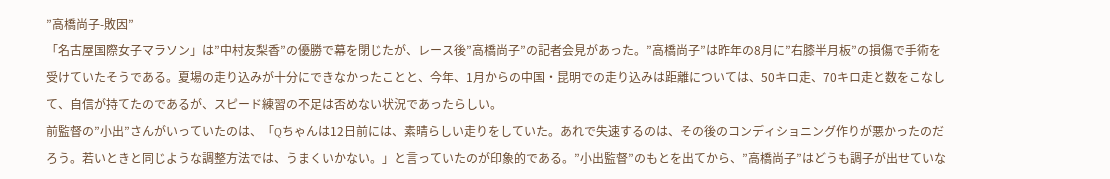”高橋尚子-敗因”
「名古屋国際女子マラソン」は”中村友梨香”の優勝で幕を閉じたが、レース後”高橋尚子”の記者会見があった。”高橋尚子”は昨年の8月に”右膝半月板”の損傷で手術を受けていたそうである。夏場の走り込みが十分にできなかったことと、今年、1月からの中国・昆明での走り込みは距離については、50キロ走、70キロ走と数をこなして、自信が持てたのであるが、スピード練習の不足は否めない状況であったらしい。
前監督の”小出”さんがいっていたのは、「Qちゃんは12日前には、素晴らしい走りをしていた。あれで失速するのは、その後のコンディショニング作りが悪かったのだろう。若いときと同じような調整方法では、うまくいかない。」と言っていたのが印象的である。”小出監督”のもとを出てから、”高橋尚子”はどうも調子が出せていな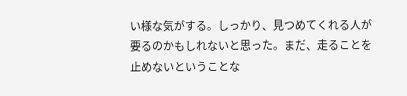い様な気がする。しっかり、見つめてくれる人が要るのかもしれないと思った。まだ、走ることを止めないということな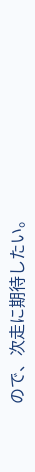ので、次走に期待したい。